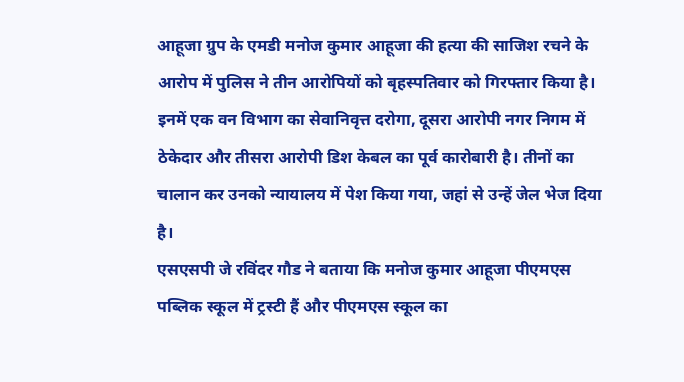आहूजा ग्रुप के एमडी मनोज कुमार आहूजा की हत्या की साजिश रचने के आरोप में पुलिस ने तीन आरोपियों को बृहस्पतिवार को गिरफ्तार किया है। इनमें एक वन विभाग का सेवानिवृत्त दरोगा, दूसरा आरोपी नगर निगम में ठेकेदार और तीसरा आरोपी डिश केबल का पूर्व कारोबारी है। तीनों का चालान कर उनको न्यायालय में पेश किया गया, जहां से उन्हें जेल भेज दिया है।
एसएसपी जे रविंदर गौड ने बताया कि मनोज कुमार आहूजा पीएमएस पब्लिक स्कूल में ट्रस्टी हैं और पीएमएस स्कूल का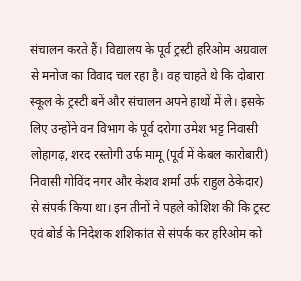संचालन करते हैं। विद्यालय के पूर्व ट्रस्टी हरिओम अग्रवाल से मनोज का विवाद चल रहा है। वह चाहते थे कि दोबारा स्कूल के ट्रस्टी बनें और संचालन अपने हाथों में ले। इसके लिए उन्होंने वन विभाग के पूर्व दरोगा उमेश भट्ट निवासी लोहागढ़, शरद रस्तोगी उर्फ मामू (पूर्व में केबल कारोबारी) निवासी गोविंद नगर और केशव शर्मा उर्फ राहुल ठेकेदार) से संपर्क किया था। इन तीनों ने पहले कोशिश की कि ट्रस्ट एवं बोर्ड के निदेशक शशिकांत से संपर्क कर हरिओम को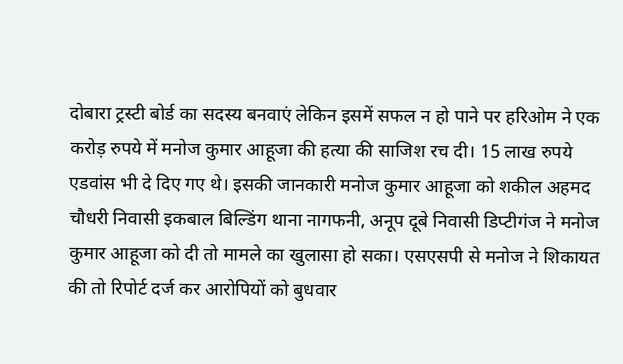दोबारा ट्रस्टी बोर्ड का सदस्य बनवाएं लेकिन इसमें सफल न हो पाने पर हरिओम ने एक करोड़ रुपये में मनोज कुमार आहूजा की हत्या की साजिश रच दी। 15 लाख रुपये एडवांस भी दे दिए गए थे। इसकी जानकारी मनोज कुमार आहूजा को शकील अहमद चौधरी निवासी इकबाल बिल्डिंग थाना नागफनी, अनूप दूबे निवासी डिप्टीगंज ने मनोज कुमार आहूजा को दी तो मामले का खुलासा हो सका। एसएसपी से मनोज ने शिकायत की तो रिपोर्ट दर्ज कर आरोपियों को बुधवार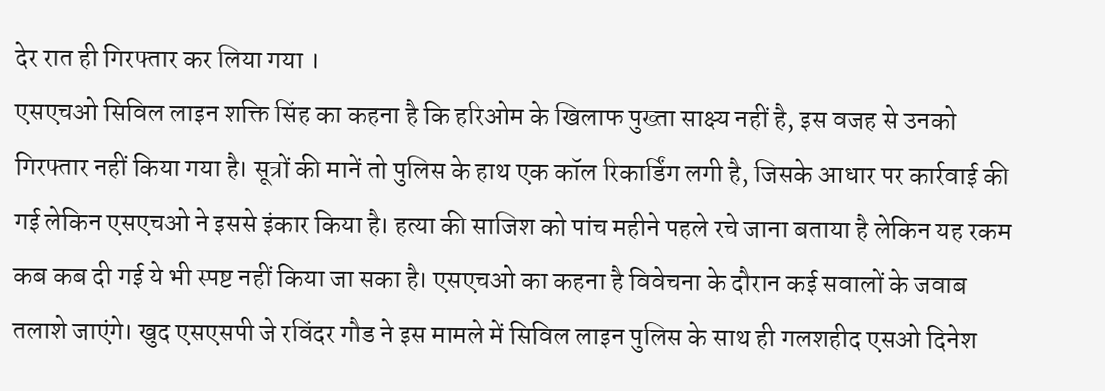देर रात ही गिरफ्तार कर लिया गया ।
एसएचओ सिविल लाइन शक्ति सिंह का कहना है कि हरिओम के खिलाफ पुख्ता साक्ष्य नहीं है, इस वजह से उनको गिरफ्तार नहीं किया गया है। सूत्रों की मानें तो पुलिस के हाथ एक कॉल रिकार्डिंग लगी है, जिसके आधार पर कार्रवाई की गई लेकिन एसएचओ ने इससे इंकार किया है। हत्या की साजिश को पांच महीने पहले रचे जाना बताया है लेकिन यह रकम कब कब दी गई ये भी स्पष्ट नहीं किया जा सका है। एसएचओ का कहना है विवेचना के दौरान कई सवालों के जवाब तलाशे जाएंगे। खुद एसएसपी जे रविंदर गौड ने इस मामले में सिविल लाइन पुलिस के साथ ही गलशहीद एसओ दिनेश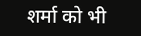शर्मा को भी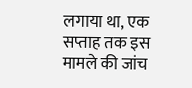लगाया था, एक सप्ताह तक इस मामले की जांच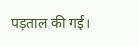पड़ताल की गई।